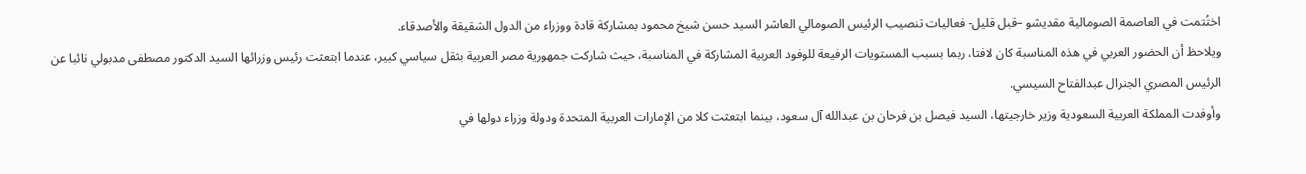اختُتمت في العاصمة الصومالية مقديشو –قبل قليل- فعاليات تنصيب الرئيس الصومالي العاشر السيد حسن شيخ محمود بمشاركة قادة ووزراء من الدول الشقيقة والأصدقاء.
ويلاحظ أن الحضور العربي في هذه المناسبة كان لافتا، ربما بسبب المستويات الرفيعة للوفود العربية المشاركة في المناسبة، حيث شاركت جمهورية مصر العربية بثقل سياسي كبير، عندما ابتعثت رئيس وزرائها السيد الدكتور مصطفى مدبولي نائبا عن الرئيس المصري الجنرال عبدالفتاح السيسي.
وأوفدت المملكة العربية السعودية وزير خارجيتها، السيد فيصل بن فرحان بن عبدالله آل سعود، بينما ابتعثت كلا من الإمارات العربية المتحدة ودولة وزراء دولها في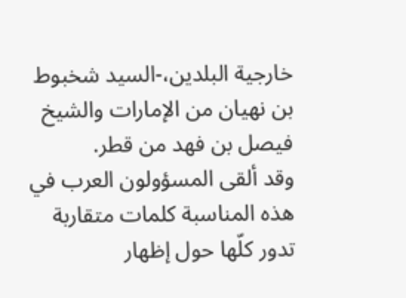خارجية البلدين،-السيد شخبوط بن نهيان من الإمارات والشيخ فيصل بن فهد من قطر.
وقد ألقى المسؤولون العرب في هذه المناسبة كلمات متقاربة تدور كلّها حول إظهار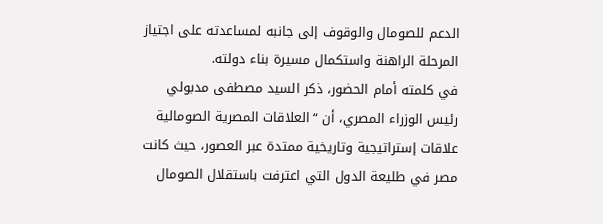الدعم للصومال والوقوف إلى جانبه لمساعدته على اجتياز المرحلة الراهنة واستكمال مسيرة بناء دولته.
في كلمته أمام الحضور، ذكر السيد مصطفى مدبولي رئيس الوزراء المصري، أن “العلاقات المصرية الصومالية علاقات إستراتيجية وتاريخية ممتدة عبر العصور، حيث كانت مصر في طليعة الدول التي اعترفت باستقلال الصومال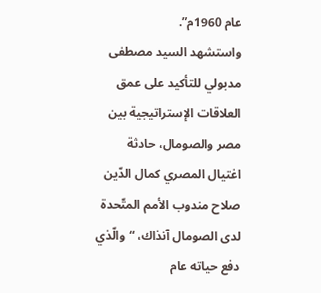عام 1960م”.
واستشهد السيد مصطفى مدبولي للتأكيد على عمق العلاقات الإستراتيجية بين مصر والصومال، حادثة اغتيال المصري كمال الدّين صلاح مندوب الأمم المتّحدة لدى الصومال آنذاك، “والّذي دفع حياته عام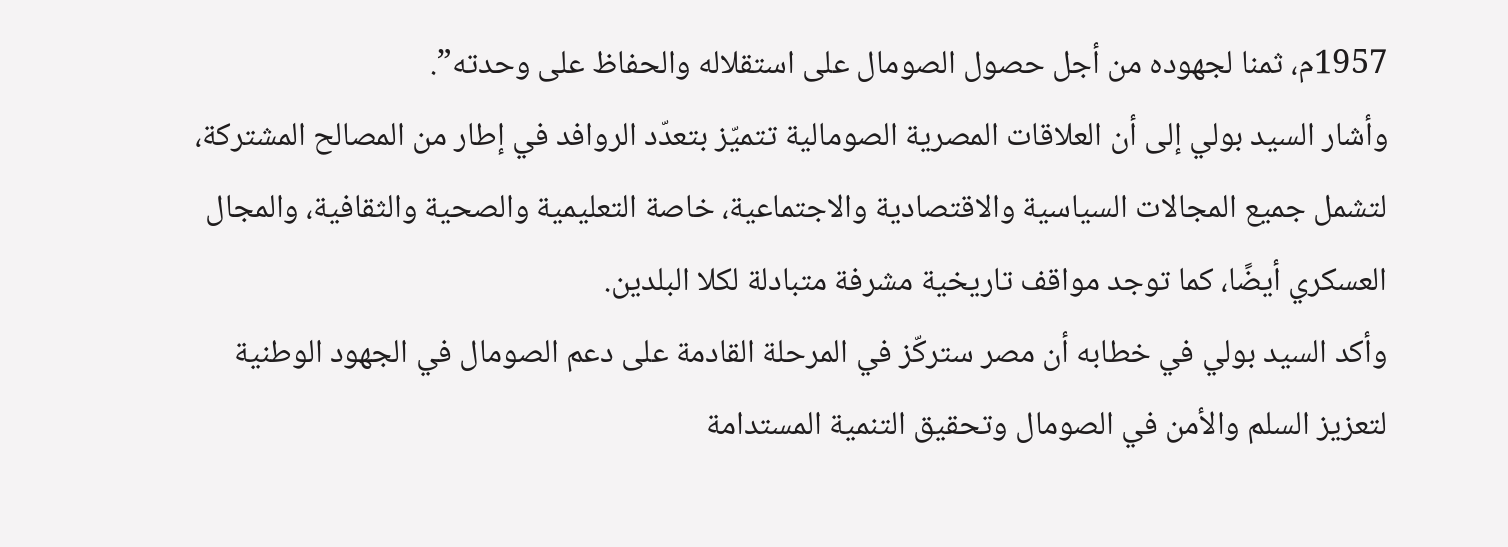1957م، ثمنا لجهوده من أجل حصول الصومال على استقلاله والحفاظ على وحدته”.
وأشار السيد بولي إلى أن العلاقات المصرية الصومالية تتميّز بتعدّد الروافد في إطار من المصالح المشتركة، لتشمل جميع المجالات السياسية والاقتصادية والاجتماعية، خاصة التعليمية والصحية والثقافية، والمجال العسكري أيضًا، كما توجد مواقف تاريخية مشرفة متبادلة لكلا البلدين.
وأكد السيد بولي في خطابه أن مصر ستركّز في المرحلة القادمة على دعم الصومال في الجهود الوطنية لتعزيز السلم والأمن في الصومال وتحقيق التنمية المستدامة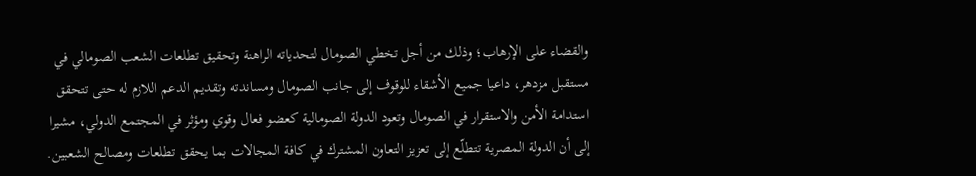والقضاء على الإرهاب؛ وذلك من أجل تخطي الصومال لتحدياته الراهنة وتحقيق تطلعات الشعب الصومالي في مستقبل مزدهر، داعيا جميع الأشقاء للوقوف إلى جانب الصومال ومساندته وتقديم الدعم اللازم له حتى تتحقق استدامة الأمن والاستقرار في الصومال وتعود الدولة الصومالية كعضو فعال وقوي ومؤثر في المجتمع الدولي، مشيرا إلى أن الدولة المصرية تتطلّع إلى تعزيز التعاون المشترك في كافة المجالات بما يحقق تطلعات ومصالح الشعبين.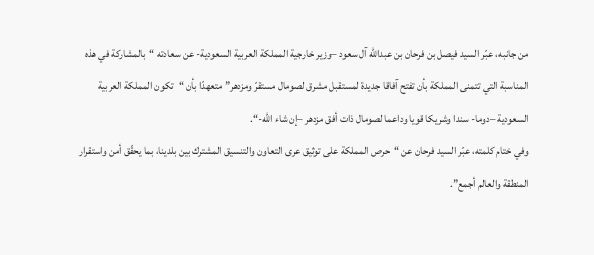من جانبه، عبّر السيد فيصل بن فرحان بن عبدالله آل سعود –وزير خارجية المملكة العربية السعودية- عن سعادته “بالمشاركة في هذه المناسبة التي تتمنى المملكة بأن تفتح آفاقا جديدة لمستقبل مشرق لصومال مستقرّ ومزدهر” متعهدّا بأن “تكون المملكة العربية السعودية –دوما- سندا وشريكا قويا وداعما لصومال ذات أفق مزدهر –إن شاء الله-“.
وفي ختام كلمته، عبّر السيد فرحان عن “حرص المملكة على توثيق عرى التعاون والتنسيق المشترك بين بلدينا، بما يحقّق أمن واستقرار المنطقة والعالم أجمع”.